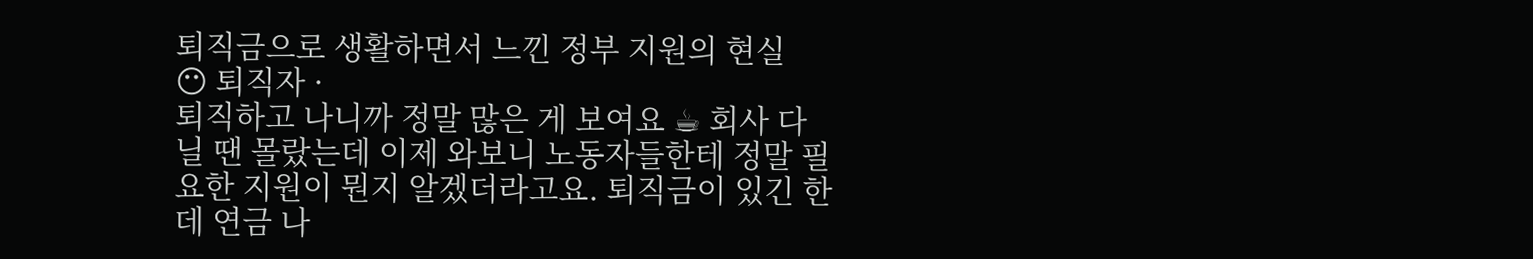퇴직금으로 생활하면서 느낀 정부 지원의 현실
😶 퇴직자 ·
퇴직하고 나니까 정말 많은 게 보여요 ☕ 회사 다닐 땐 몰랐는데 이제 와보니 노동자들한테 정말 필요한 지원이 뭔지 알겠더라고요. 퇴직금이 있긴 한데 연금 나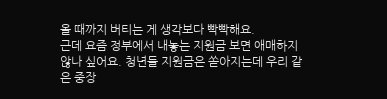올 때까지 버티는 게 생각보다 빡빡해요.
근데 요즘 정부에서 내놓는 지원금 보면 애매하지 않나 싶어요. 청년들 지원금은 쏟아지는데 우리 같은 중장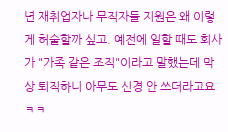년 재취업자나 무직자들 지원은 왜 이렇게 허술할까 싶고. 예전에 일할 때도 회사가 "가족 같은 조직"이라고 말했는데 막상 퇴직하니 아무도 신경 안 쓰더라고요 ㅋㅋ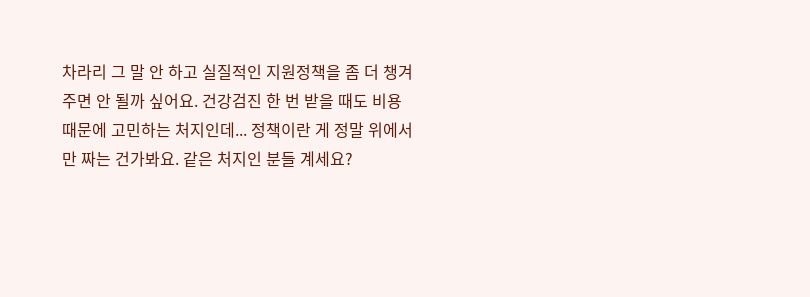차라리 그 말 안 하고 실질적인 지원정책을 좀 더 챙겨주면 안 될까 싶어요. 건강검진 한 번 받을 때도 비용 때문에 고민하는 처지인데... 정책이란 게 정말 위에서만 짜는 건가봐요. 같은 처지인 분들 계세요?